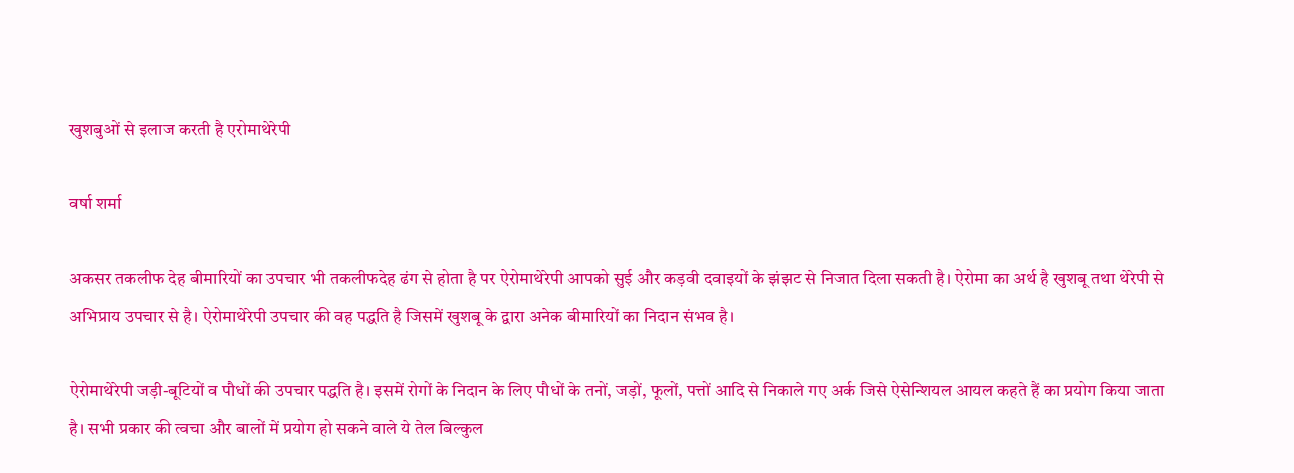खुशबुओं से इलाज करती है एरोमाथेरेपी

वर्षा शर्मा

अकसर तकलीफ देह बीमारियों का उपचार भी तकलीफदेह ढंग से होता है पर ऐरोमाथेरेपी आपको सुई और कड़वी दवाइयों के झंझट से निजात दिला सकती है। ऐरोमा का अर्थ है खुशबू तथा थेरेपी से अभिप्राय उपचार से है। ऐरोमाथेरेपी उपचार की वह पद्धति है जिसमें खुशबू के द्वारा अनेक बीमारियों का निदान संभव है।

ऐरोमाथेरेपी जड़ी-बूटियों व पौधों की उपचार पद्धति है। इसमें रोगों के निदान के लिए पौधों के तनों, जड़ों, फूलों, पत्तों आदि से निकाले गए अर्क जिसे ऐसेन्शियल आयल कहते हैं का प्रयोग किया जाता है। सभी प्रकार की त्वचा और बालों में प्रयोग हो सकने वाले ये तेल बिल्कुल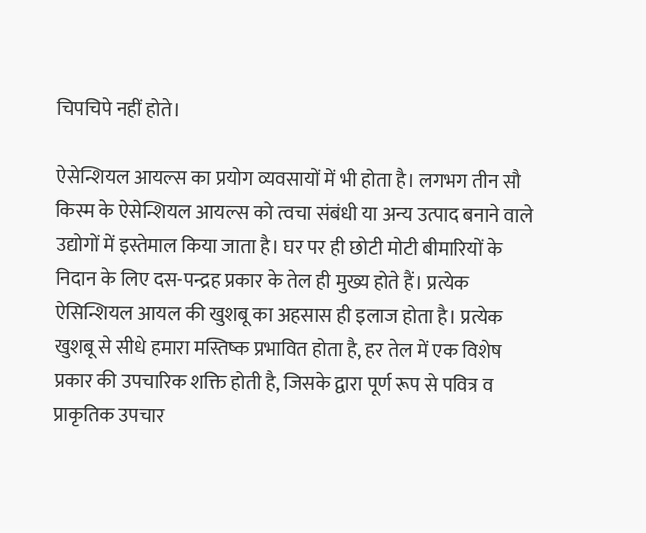चिपचिपे नहीं होते।

ऐसेन्शियल आयल्स का प्रयोग व्यवसायों में भी होता है। लगभग तीन सौ किस्म के ऐसेन्शियल आयल्स को त्वचा संबंधी या अन्य उत्पाद बनाने वाले उद्योगों में इस्तेमाल किया जाता है। घर पर ही छोटी मोटी बीमारियों के निदान के लिए दस-पन्द्रह प्रकार के तेल ही मुख्य होते हैं। प्रत्येक ऐसिन्शियल आयल की खुशबू का अहसास ही इलाज होता है। प्रत्येक खुशबू से सीधे हमारा मस्तिष्क प्रभावित होता है, हर तेल में एक विशेष प्रकार की उपचारिक शक्ति होती है, जिसके द्वारा पूर्ण रूप से पवित्र व प्राकृतिक उपचार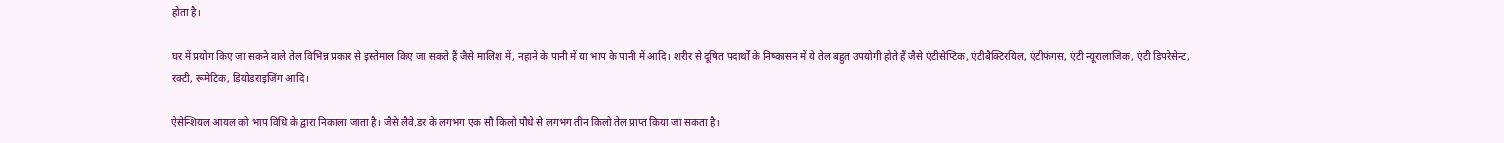होता है।

घर में प्रयोग किए जा सकने वाले तेल विभिन्न प्रकार से इस्तेमाल किए जा सकते हैं जैसे मालिश में, नहाने के पानी में या भाप के पानी में आदि। शरीर से दूषित पदार्थों के निष्कासन में ये तेल बहुत उपयोगी होते हैं जैसे एंटीसेप्टिक, एंटीबैक्टिरयिल, एंटीफंगस, एंटी न्यूरालाजिक, एंटी डिपरेसेन्ट, रक्टी, रूमेटिक, डियोडराइजिंग आदि।

ऐसेन्शियल आयल को भाप विधि के द्वारा निकाला जाता है। जैसे लैवे.डर के लगभग एक सौ किलो पौधे से लगभग तीन किलो तेल प्राप्त किया जा सकता है।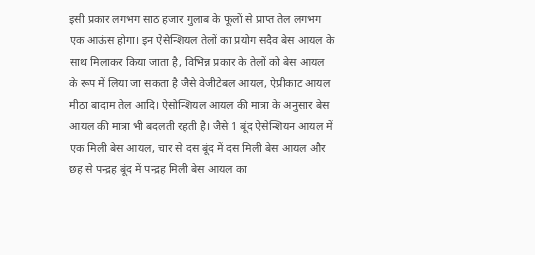इसी प्रकार लगभग साठ हजार गुलाब के फूलों से प्राप्त तेल लगभग एक आऊंस होगा। इन ऐसेन्शियल तेलों का प्रयोग सदैव बेस आयल के साथ मिलाकर किया जाता है, विभिन्न प्रकार के तेलों को बेस आयल के रूप में लिया जा सकता है जैसे वेजीटेबल आयल, ऐप्रीकाट आयल मीठा बादाम तेल आदि। ऐसोन्शियल आयल की मात्रा के अनुसार बेस आयल की मात्रा भी बदलती रहती है। जैसे 1 बूंद ऐसेन्शियन आयल में एक मिली बेस आयल, चार से दस बूंद में दस मिली बेस आयल और छह से पन्द्रह बूंद में पन्द्रह मिली बेस आयल का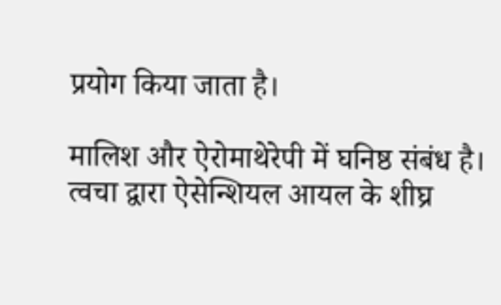प्रयोग किया जाता है।

मालिश और ऐरोमाथेरेपी में घनिष्ठ संबंध है। त्वचा द्वारा ऐसेन्शियल आयल के शीघ्र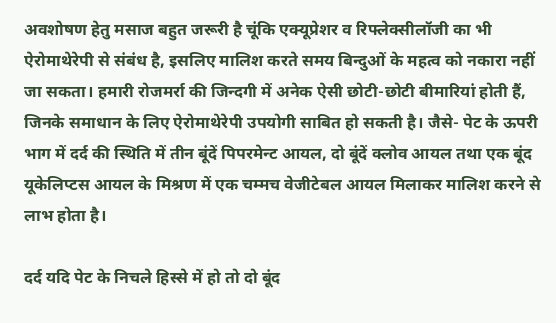अवशोषण हेतु मसाज बहुत जरूरी है चूंकि एक्यूप्रेशर व रिफ्लेक्सीलॉजी का भी ऐरोमाथेरेपी से संबंध है, इसलिए मालिश करते समय बिन्दुओं के महत्व को नकारा नहीं जा सकता। हमारी रोजमर्रा की जिन्दगी में अनेक ऐसी छोटी-छोटी बीमारियां होती हैं, जिनके समाधान के लिए ऐरोमाथेरेपी उपयोगी साबित हो सकती है। जैसे- पेट के ऊपरी भाग में दर्द की स्थिति में तीन बूंदें पिपरमेन्ट आयल, दो बूंदें क्लोव आयल तथा एक बूंद यूकेलिप्टस आयल के मिश्रण में एक चम्मच वेजीटेबल आयल मिलाकर मालिश करने से लाभ होता है।

दर्द यदि पेट के निचले हिस्से में हो तो दो बूंद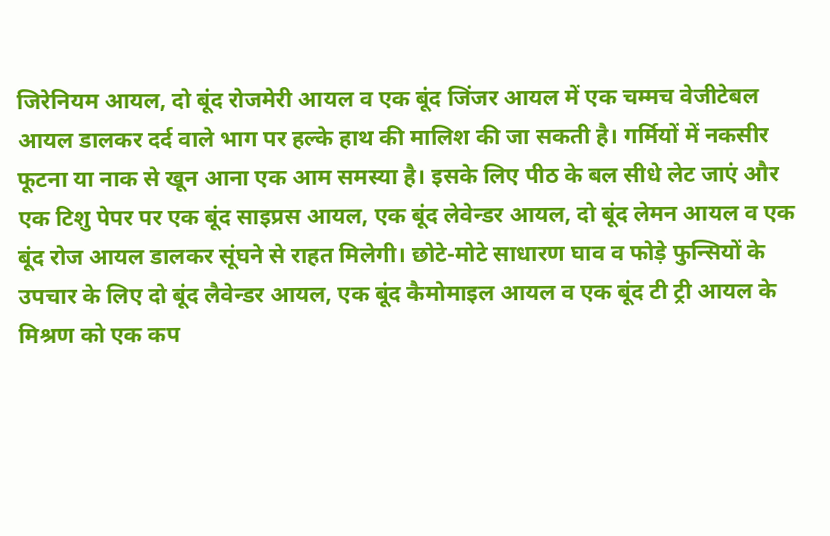जिरेनियम आयल, दो बूंद रोजमेरी आयल व एक बूंद जिंजर आयल में एक चम्मच वेजीटेबल आयल डालकर दर्द वाले भाग पर हल्के हाथ की मालिश की जा सकती है। गर्मियों में नकसीर फूटना या नाक से खून आना एक आम समस्या है। इसके लिए पीठ के बल सीधे लेट जाएं और एक टिशु पेपर पर एक बूंद साइप्रस आयल, एक बूंद लेवेन्डर आयल, दो बूंद लेमन आयल व एक बूंद रोज आयल डालकर सूंघने से राहत मिलेगी। छोटे-मोटे साधारण घाव व फोड़े फुन्सियों के उपचार के लिए दो बूंद लैवेन्डर आयल, एक बूंद कैमोमाइल आयल व एक बूंद टी ट्री आयल के मिश्रण को एक कप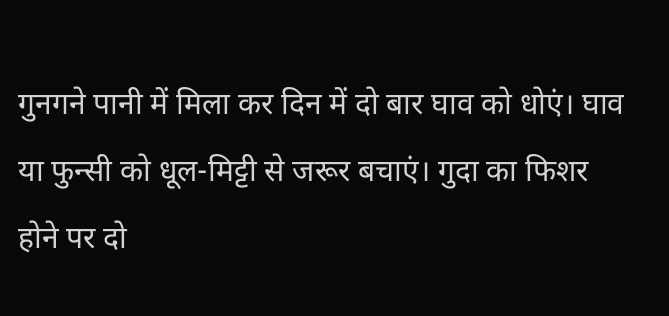गुनगने पानी में मिला कर दिन में दो बार घाव को धोएं। घाव या फुन्सी को धूल-मिट्टी से जरूर बचाएं। गुदा का फिशर होने पर दो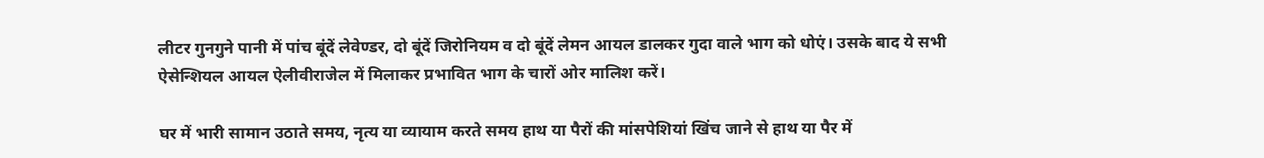लीटर गुनगुने पानी में पांच बूंदें लेवेण्डर, दो बूंदें जिरोनियम व दो बूंदें लेमन आयल डालकर गुदा वाले भाग को धोएं। उसके बाद ये सभी ऐसेन्शियल आयल ऐलीवीराजेल में मिलाकर प्रभावित भाग के चारों ओर मालिश करें।

घर में भारी सामान उठाते समय, नृत्य या व्यायाम करते समय हाथ या पैरों की मांसपेशियां खिंच जाने से हाथ या पैर में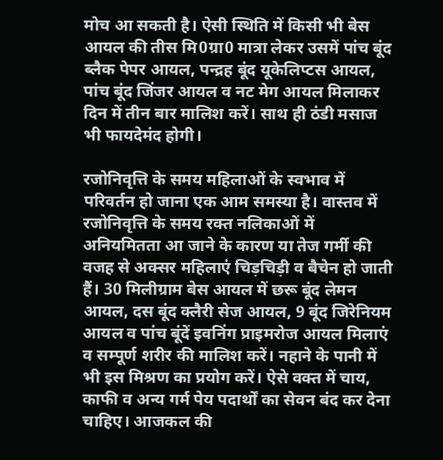मोच आ सकती है। ऐसी स्थिति में किसी भी बेस आयल की तीस मि0ग्रा0 मात्रा लेकर उसमें पांच बूंद ब्लैक पेपर आयल, पन्द्रह बूंद यूकेलिप्टस आयल, पांच बूंद जिंजर आयल व नट मेग आयल मिलाकर दिन में तीन बार मालिश करें। साथ ही ठंडी मसाज भी फायदेमंद होगी।

रजोनिवृत्ति के समय महिलाओं के स्वभाव में परिवर्तन हो जाना एक आम समस्या है। वास्तव में रजोनिवृत्ति के समय रक्त नलिकाओं में अनियमितता आ जाने के कारण या तेज गर्मी की वजह से अक्सर महिलाएं चिड़चिड़ी व बैचेन हो जाती हैं। 30 मिलीग्राम बेस आयल में छरू बूंद लेमन आयल, दस बूंद क्लैरी सेज आयल, 9 बूंद जिरेनियम आयल व पांच बूंदें इवनिंग प्राइमरोज आयल मिलाएं व सम्पूर्ण शरीर की मालिश करें। नहाने के पानी में भी इस मिश्रण का प्रयोग करें। ऐसे वक्त में चाय, काफी व अन्य गर्म पेय पदार्थों का सेवन बंद कर देना चाहिए। आजकल की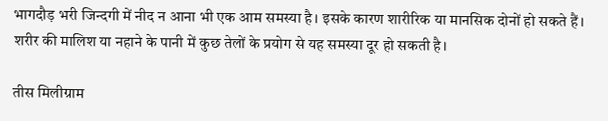भागदौड़ भरी जिन्दगी में नीद न आना भी एक आम समस्या है। इसके कारण शारीरिक या मानसिक दोनों हो सकते हैं। शरीर की मालिश या नहाने के पानी में कुछ तेलों के प्रयोग से यह समस्या दूर हो सकती है।

तीस मिलीग्राम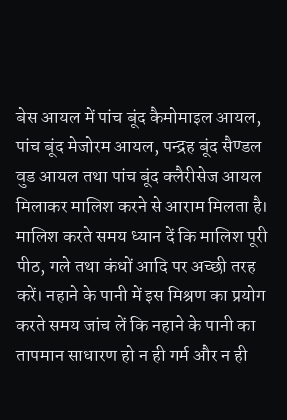बेस आयल में पांच बूंद कैमोमाइल आयल, पांच बूंद मेजोरम आयल, पन्द्रह बूंद सैण्डल वुड आयल तथा पांच बूंद क्लैरीसेज आयल मिलाकर मालिश करने से आराम मिलता है। मालिश करते समय ध्यान दें कि मालिश पूरी पीठ, गले तथा कंधों आदि पर अच्छी तरह करें। नहाने के पानी में इस मिश्रण का प्रयोग करते समय जांच लें कि नहाने के पानी का तापमान साधारण हो न ही गर्म और न ही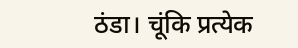ठंडा। चूंकि प्रत्येक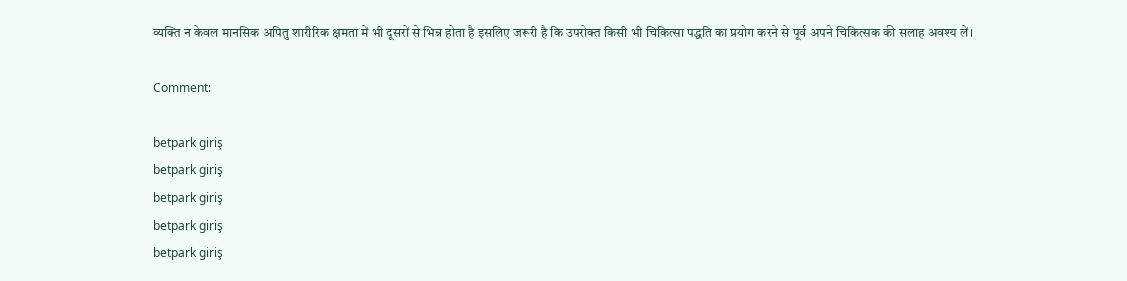व्यक्ति न केवल मानसिक अपितु शारीरिक क्षमता में भी दूसरों से भिन्न होता है इसलिए जरूरी है कि उपरोक्त किसी भी चिकित्सा पद्धति का प्रयोग करने से पूर्व अपने चिकित्सक की सलाह अवश्य लें।

Comment:

betpark giriş
betpark giriş
betpark giriş
betpark giriş
betpark giriş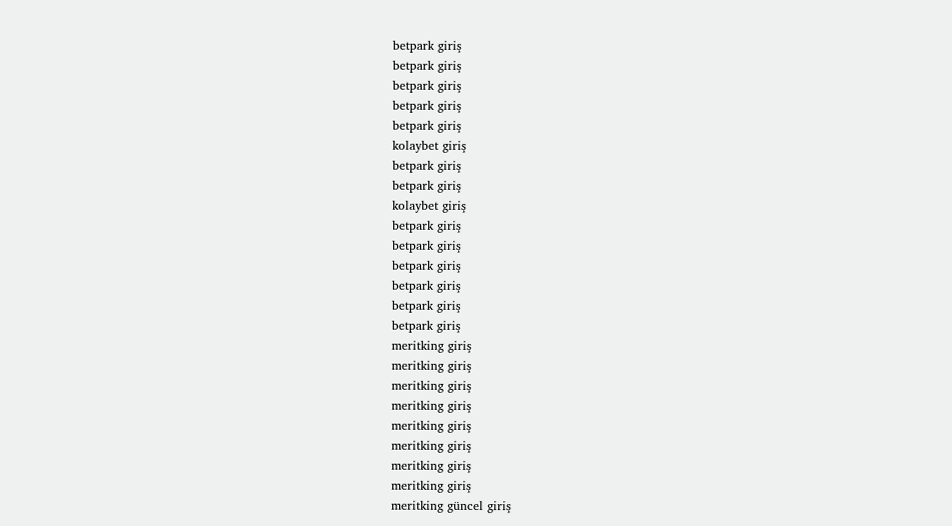betpark giriş
betpark giriş
betpark giriş
betpark giriş
betpark giriş
kolaybet giriş
betpark giriş
betpark giriş
kolaybet giriş
betpark giriş
betpark giriş
betpark giriş
betpark giriş
betpark giriş
betpark giriş
meritking giriş
meritking giriş
meritking giriş
meritking giriş
meritking giriş
meritking giriş
meritking giriş
meritking giriş
meritking güncel giriş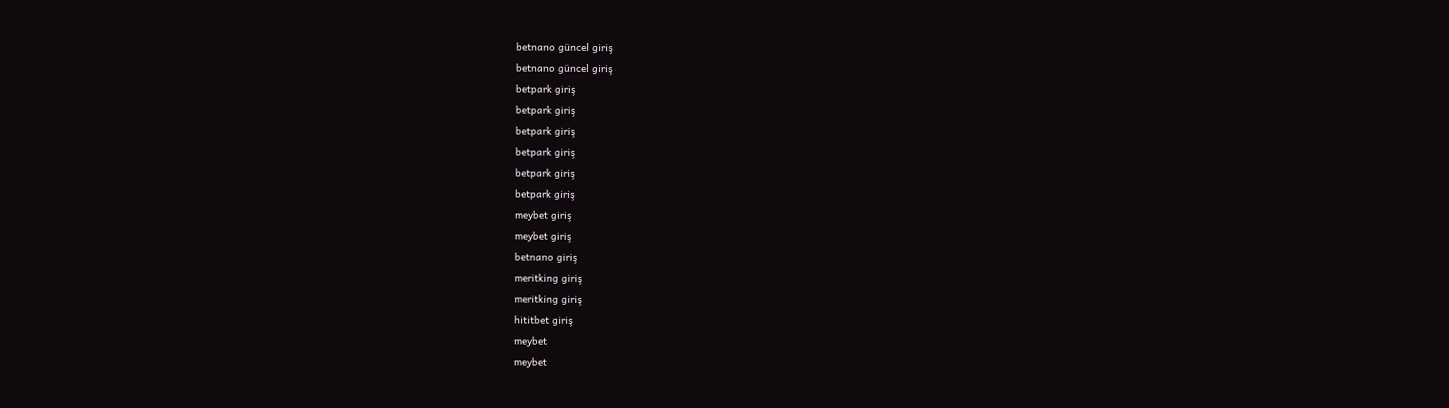betnano güncel giriş
betnano güncel giriş
betpark giriş
betpark giriş
betpark giriş
betpark giriş
betpark giriş
betpark giriş
meybet giriş
meybet giriş
betnano giriş
meritking giriş
meritking giriş
hititbet giriş
meybet
meybet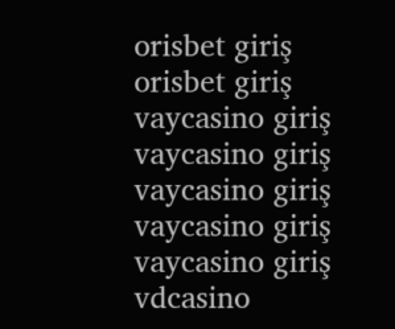orisbet giriş
orisbet giriş
vaycasino giriş
vaycasino giriş
vaycasino giriş
vaycasino giriş
vaycasino giriş
vdcasino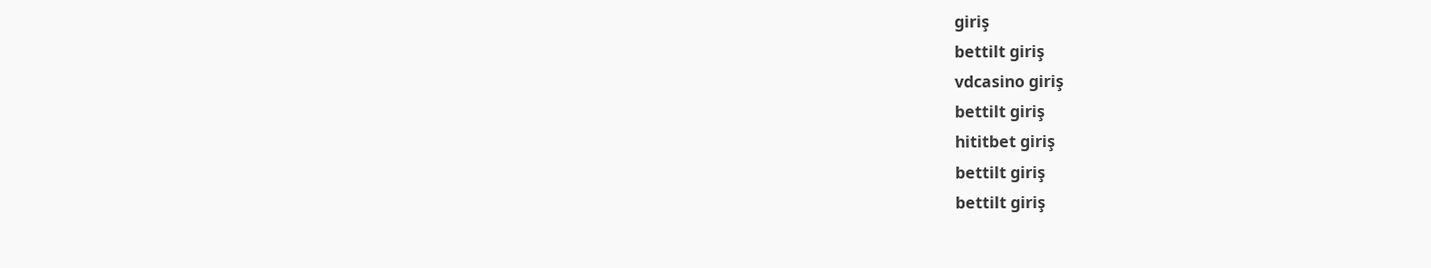giriş
bettilt giriş
vdcasino giriş
bettilt giriş
hititbet giriş
bettilt giriş
bettilt giriş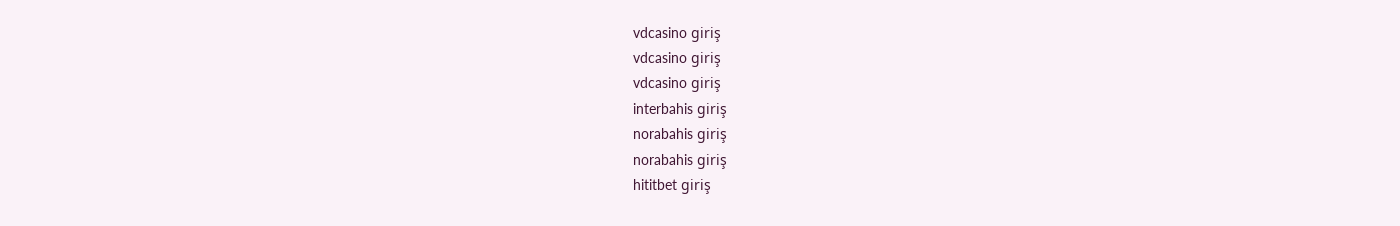vdcasino giriş
vdcasino giriş
vdcasino giriş
interbahis giriş
norabahis giriş
norabahis giriş
hititbet giriş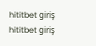hititbet giriş
hititbet giriş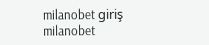milanobet giriş
milanobet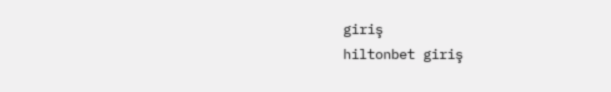giriş
hiltonbet giriş